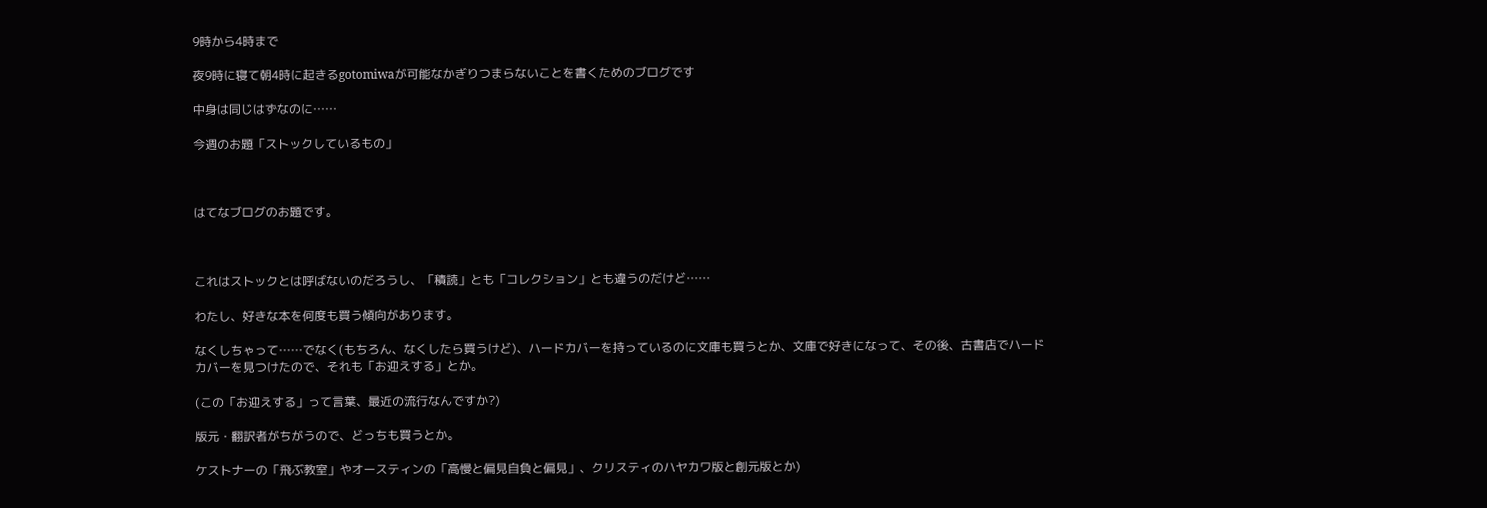9時から4時まで

夜9時に寝て朝4時に起きるgotomiwaが可能なかぎりつまらないことを書くためのブログです

中身は同じはずなのに……

今週のお題「ストックしているもの」



はてなブログのお題です。



これはストックとは呼ばないのだろうし、「積読」とも「コレクション」とも違うのだけど……

わたし、好きな本を何度も買う傾向があります。

なくしちゃって……でなく(もちろん、なくしたら買うけど)、ハードカバーを持っているのに文庫も買うとか、文庫で好きになって、その後、古書店でハードカバーを見つけたので、それも「お迎えする」とか。

(この「お迎えする」って言葉、最近の流行なんですか?)

版元・翻訳者がちがうので、どっちも買うとか。

ケストナーの「飛ぶ教室」やオースティンの「高慢と偏見自負と偏見」、クリスティのハヤカワ版と創元版とか)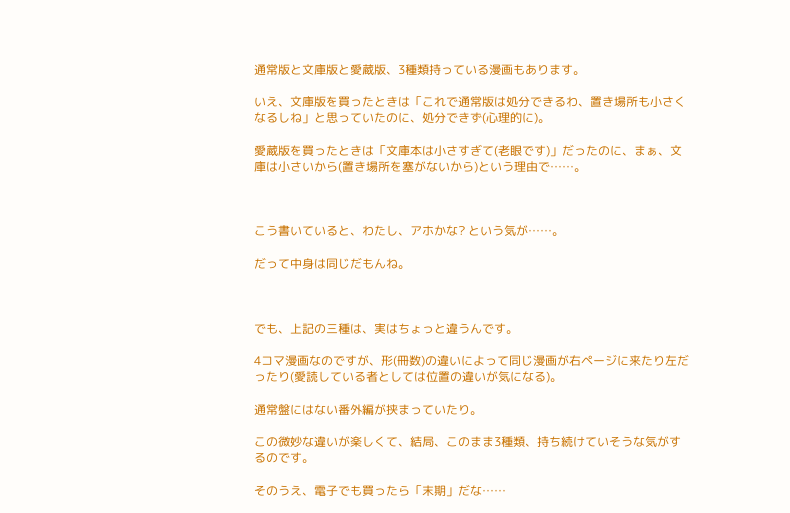通常版と文庫版と愛蔵版、3種類持っている漫画もあります。

いえ、文庫版を買ったときは「これで通常版は処分できるわ、置き場所も小さくなるしね」と思っていたのに、処分できず(心理的に)。

愛蔵版を買ったときは「文庫本は小さすぎて(老眼です)」だったのに、まぁ、文庫は小さいから(置き場所を塞がないから)という理由で……。



こう書いていると、わたし、アホかな? という気が……。

だって中身は同じだもんね。



でも、上記の三種は、実はちょっと違うんです。

4コマ漫画なのですが、形(冊数)の違いによって同じ漫画が右ページに来たり左だったり(愛読している者としては位置の違いが気になる)。

通常盤にはない番外編が挟まっていたり。

この微妙な違いが楽しくて、結局、このまま3種類、持ち続けていそうな気がするのです。

そのうえ、電子でも買ったら「末期」だな……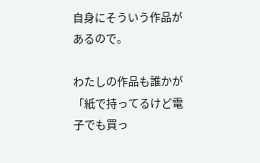自身にそういう作品があるので。

わたしの作品も誰かが「紙で持ってるけど電子でも買っ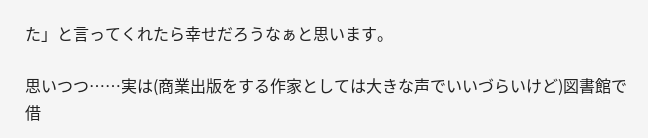た」と言ってくれたら幸せだろうなぁと思います。

思いつつ……実は(商業出版をする作家としては大きな声でいいづらいけど)図書館で借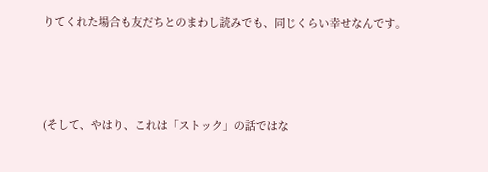りてくれた場合も友だちとのまわし読みでも、同じくらい幸せなんです。



(そして、やはり、これは「ストック」の話ではな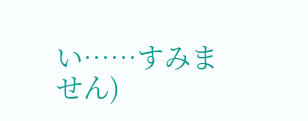い……すみません)